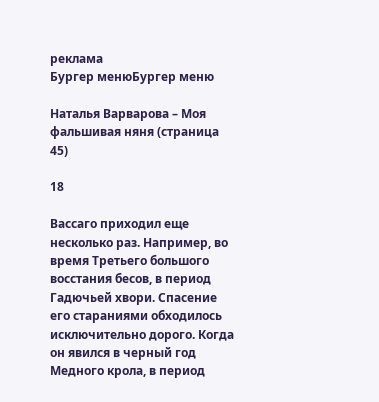реклама
Бургер менюБургер меню

Наталья Варварова – Моя фальшивая няня (страница 45)

18

Вассаго приходил еще несколько раз. Например, во время Третьего большого восстания бесов, в период Гадючьей хвори. Спасение его стараниями обходилось исключительно дорого. Когда он явился в черный год Медного крола, в период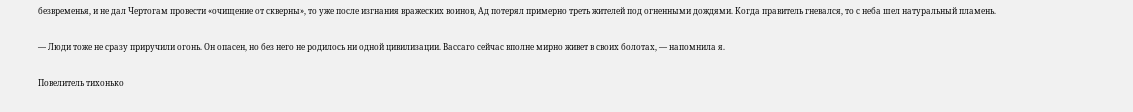безвременья, и не дал Чертогам провести «очищение от скверны», то уже после изгнания вражеских воинов, Ад потерял примерно треть жителей под огненными дождями. Когда правитель гневался, то с неба шел натуральный пламень.

— Люди тоже не сразу приручили огонь. Он опасен, но без него не родилось ни одной цивилизации. Вассаго сейчас вполне мирно живет в своих болотах, — напомнила я.

Повелитель тихонько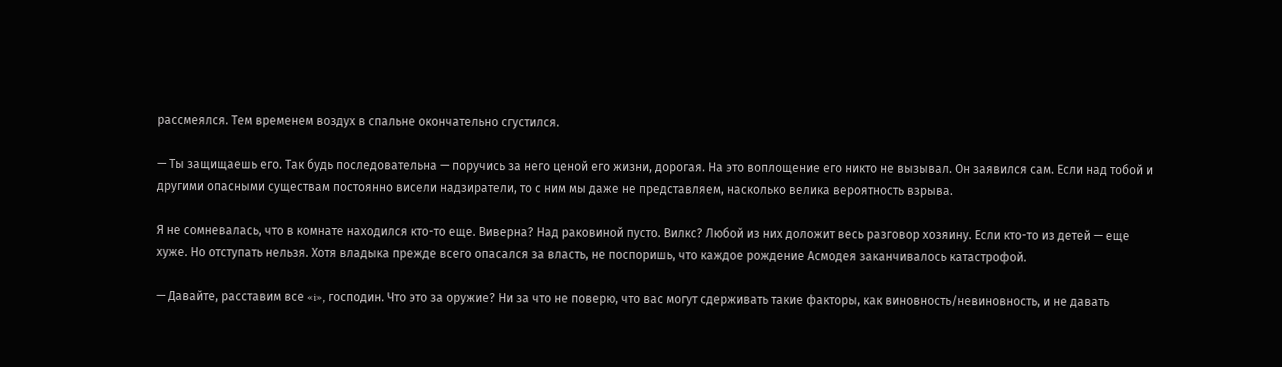рассмеялся. Тем временем воздух в спальне окончательно сгустился.

— Ты защищаешь его. Так будь последовательна — поручись за него ценой его жизни, дорогая. На это воплощение его никто не вызывал. Он заявился сам. Если над тобой и другими опасными существам постоянно висели надзиратели, то с ним мы даже не представляем, насколько велика вероятность взрыва.

Я не сомневалась, что в комнате находился кто-то еще. Виверна? Над раковиной пусто. Вилкс? Любой из них доложит весь разговор хозяину. Если кто-то из детей — еще хуже. Но отступать нельзя. Хотя владыка прежде всего опасался за власть, не поспоришь, что каждое рождение Асмодея заканчивалось катастрофой.

— Давайте, расставим все «i», господин. Что это за оружие? Ни за что не поверю, что вас могут сдерживать такие факторы, как виновность/невиновность, и не давать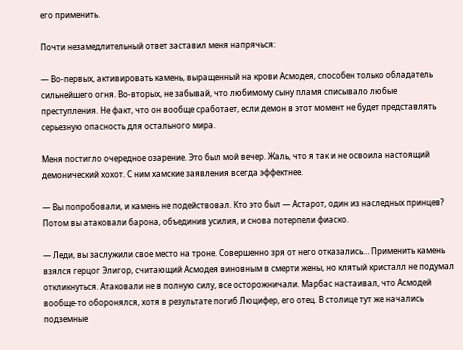его применить.

Почти незамедлительный ответ заставил меня напрячься:

— Во-первых, активировать камень, выращенный на крови Асмодея, способен только обладатель сильнейшего огня. Во-вторых, не забывай, что любимому сыну пламя списывало любые преступления. Не факт, что он вообще сработает, если демон в этот момент не будет представлять серьезную опасность для остального мира.

Меня постигло очередное озарение. Это был мой вечер. Жаль, что я так и не освоила настоящий демонический хохот. С ним хамские заявления всегда эффектнее.

— Вы попробовали, и камень не подействовал. Кто это был — Астарот, один из наследных принцев? Потом вы атаковали барона, объединив усилия, и снова потерпели фиаско.

— Леди, вы заслужили свое место на троне. Совершенно зря от него отказались… Применить камень взялся герцог Элигор, считающий Асмодея виновным в смерти жены, но клятый кристалл не подумал откликнуться. Атаковали не в полную силу, все осторожничали. Марбас настаивал, что Асмодей вообще-то оборонялся, хотя в результате погиб Люцифер, его отец. В столице тут же начались подземные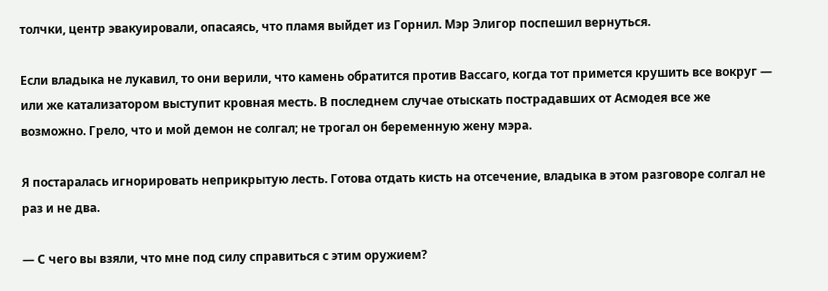толчки, центр эвакуировали, опасаясь, что пламя выйдет из Горнил. Мэр Элигор поспешил вернуться.

Если владыка не лукавил, то они верили, что камень обратится против Вассаго, когда тот примется крушить все вокруг — или же катализатором выступит кровная месть. В последнем случае отыскать пострадавших от Асмодея все же возможно. Грело, что и мой демон не солгал; не трогал он беременную жену мэра.

Я постаралась игнорировать неприкрытую лесть. Готова отдать кисть на отсечение, владыка в этом разговоре солгал не раз и не два.

— С чего вы взяли, что мне под силу справиться с этим оружием?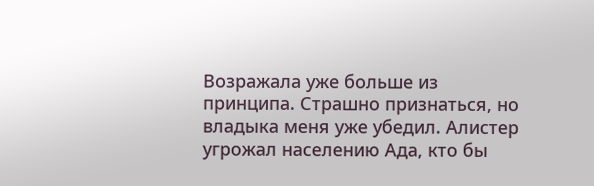Возражала уже больше из принципа. Страшно признаться, но владыка меня уже убедил. Алистер угрожал населению Ада, кто бы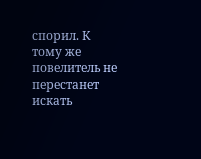спорил. К тому же повелитель не перестанет искать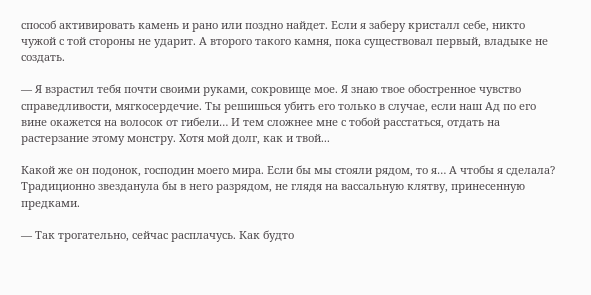способ активировать камень и рано или поздно найдет. Если я заберу кристалл себе, никто чужой с той стороны не ударит. А второго такого камня, пока существовал первый, владыке не создать.

— Я взрастил тебя почти своими руками, сокровище мое. Я знаю твое обостренное чувство справедливости, мягкосердечие. Ты решишься убить его только в случае, если наш Ад по его вине окажется на волосок от гибели… И тем сложнее мне с тобой расстаться, отдать на растерзание этому монстру. Хотя мой долг, как и твой...

Какой же он подонок, господин моего мира. Если бы мы стояли рядом, то я… А чтобы я сделала? Традиционно звезданула бы в него разрядом, не глядя на вассальную клятву, принесенную предками.

— Так трогательно, сейчас расплачусь. Как будто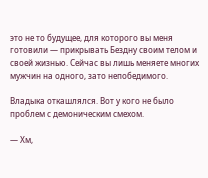это не то будущее, для которого вы меня готовили — прикрывать Бездну своим телом и своей жизнью. Сейчас вы лишь меняете многих мужчин на одного, зато непобедимого.

Владыка откашлялся. Вот у кого не было проблем с демоническим смехом.

— Хм,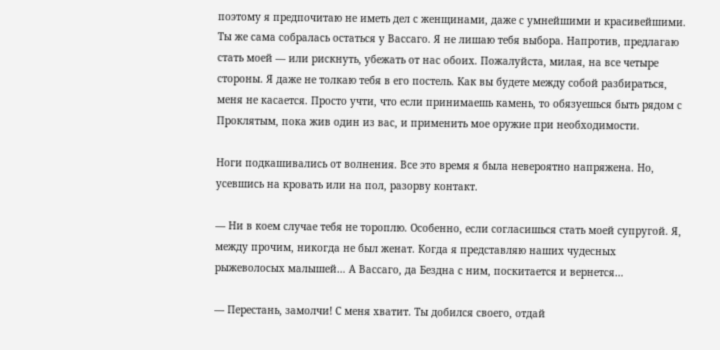поэтому я предпочитаю не иметь дел с женщинами, даже с умнейшими и красивейшими. Ты же сама собралась остаться у Вассаго. Я не лишаю тебя выбора. Напротив, предлагаю стать моей — или рискнуть, убежать от нас обоих. Пожалуйста, милая, на все четыре стороны. Я даже не толкаю тебя в его постель. Как вы будете между собой разбираться, меня не касается. Просто учти, что если принимаешь камень, то обязуешься быть рядом с Проклятым, пока жив один из вас, и применить мое оружие при необходимости.

Ноги подкашивались от волнения. Все это время я была невероятно напряжена. Но, усевшись на кровать или на пол, разорву контакт.

— Ни в коем случае тебя не тороплю. Особенно, если согласишься стать моей супругой. Я, между прочим, никогда не был женат. Когда я представляю наших чудесных рыжеволосых малышей… А Вассаго, да Бездна с ним, поскитается и вернется…

— Перестань, замолчи! С меня хватит. Ты добился своего, отдай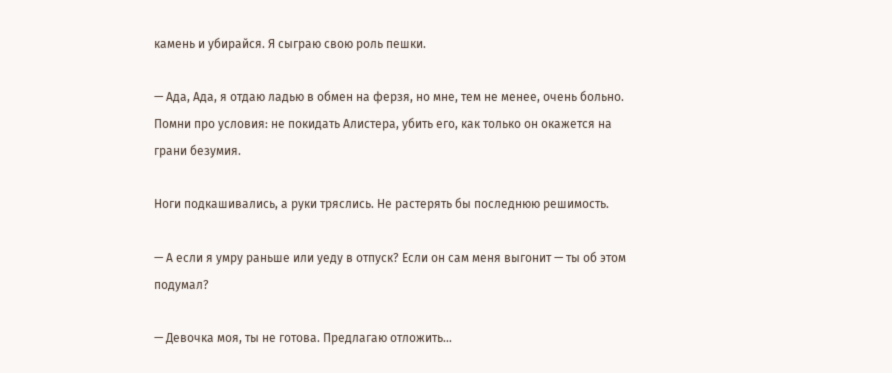камень и убирайся. Я сыграю свою роль пешки.

— Ада, Ада, я отдаю ладью в обмен на ферзя, но мне, тем не менее, очень больно. Помни про условия: не покидать Алистера, убить его, как только он окажется на грани безумия.

Ноги подкашивались, а руки тряслись. Не растерять бы последнюю решимость.

— А если я умру раньше или уеду в отпуск? Если он сам меня выгонит — ты об этом подумал?

— Девочка моя, ты не готова. Предлагаю отложить…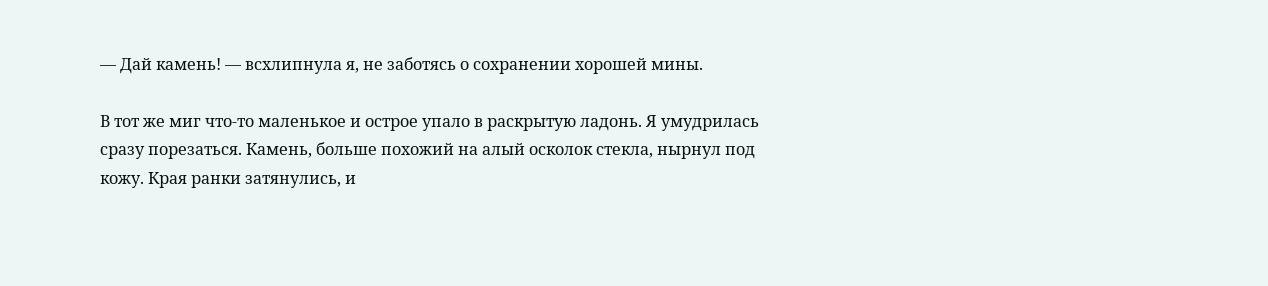— Дай камень! — всхлипнула я, не заботясь о сохранении хорошей мины.

В тот же миг что-то маленькое и острое упало в раскрытую ладонь. Я умудрилась сразу порезаться. Камень, больше похожий на алый осколок стекла, нырнул под кожу. Края ранки затянулись, и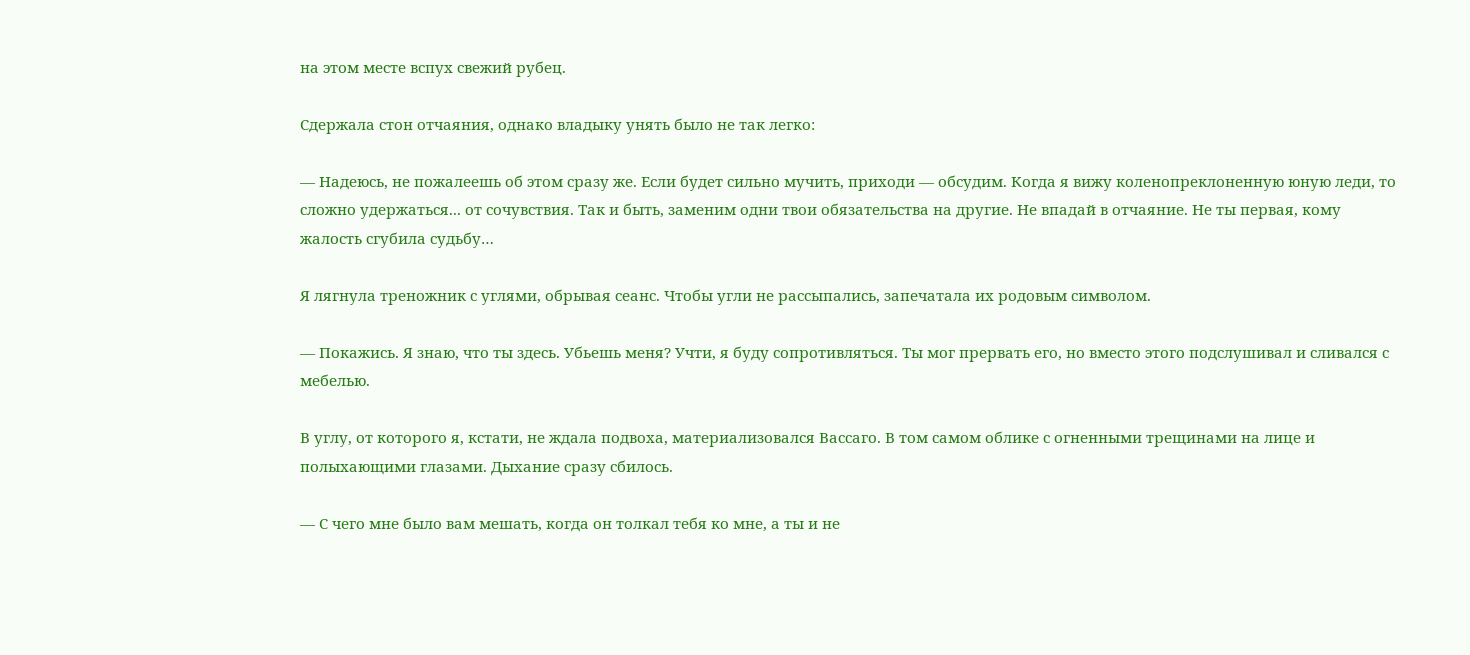на этом месте вспух свежий рубец.

Сдержала стон отчаяния, однако владыку унять было не так легко:

— Надеюсь, не пожалеешь об этом сразу же. Если будет сильно мучить, приходи — обсудим. Когда я вижу коленопреклоненную юную леди, то сложно удержаться... от сочувствия. Так и быть, заменим одни твои обязательства на другие. Не впадай в отчаяние. Не ты первая, кому жалость сгубила судьбу…

Я лягнула треножник с углями, обрывая сеанс. Чтобы угли не рассыпались, запечатала их родовым символом.

— Покажись. Я знаю, что ты здесь. Убьешь меня? Учти, я буду сопротивляться. Ты мог прервать его, но вместо этого подслушивал и сливался с мебелью.

В углу, от которого я, кстати, не ждала подвоха, материализовался Вассаго. В том самом облике с огненными трещинами на лице и полыхающими глазами. Дыхание сразу сбилось.

— С чего мне было вам мешать, когда он толкал тебя ко мне, а ты и не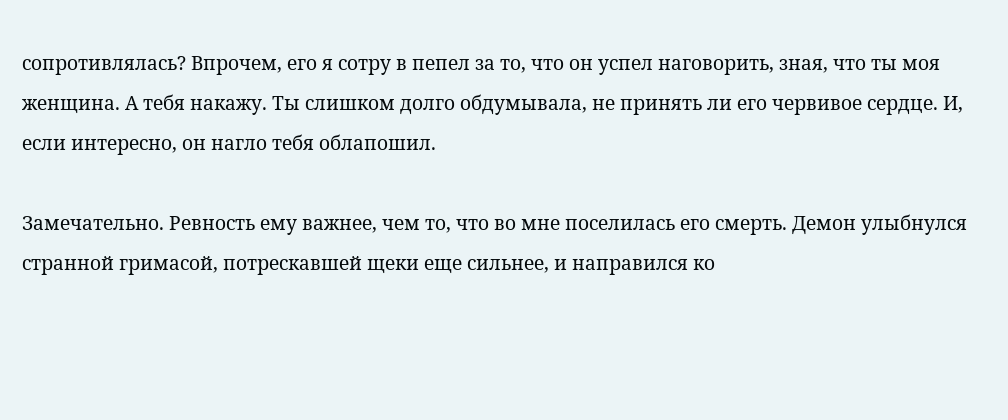сопротивлялась? Впрочем, его я сотру в пепел за то, что он успел наговорить, зная, что ты моя женщина. А тебя накажу. Ты слишком долго обдумывала, не принять ли его червивое сердце. И, если интересно, он нагло тебя облапошил.

Замечательно. Ревность ему важнее, чем то, что во мне поселилась его смерть. Демон улыбнулся странной гримасой, потрескавшей щеки еще сильнее, и направился ко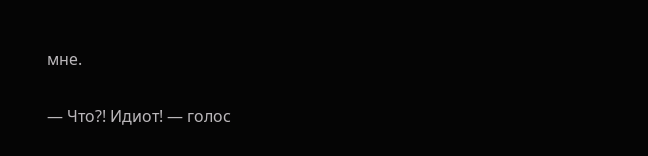мне.

— Что?! Идиот! — голос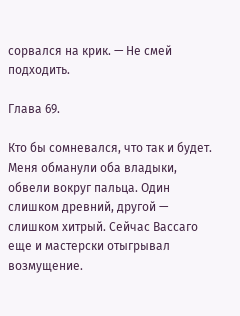сорвался на крик. — Не смей подходить.

Глава 69.

Кто бы сомневался, что так и будет. Меня обманули оба владыки, обвели вокруг пальца. Один слишком древний, другой — слишком хитрый. Сейчас Вассаго еще и мастерски отыгрывал возмущение.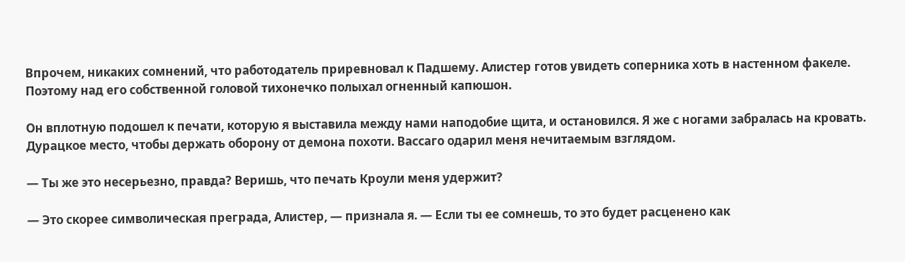Впрочем, никаких сомнений, что работодатель приревновал к Падшему. Алистер готов увидеть соперника хоть в настенном факеле. Поэтому над его собственной головой тихонечко полыхал огненный капюшон.

Он вплотную подошел к печати, которую я выставила между нами наподобие щита, и остановился. Я же с ногами забралась на кровать. Дурацкое место, чтобы держать оборону от демона похоти. Вассаго одарил меня нечитаемым взглядом.

— Ты же это несерьезно, правда? Веришь, что печать Кроули меня удержит?

— Это скорее символическая преграда, Алистер, — признала я. — Если ты ее сомнешь, то это будет расценено как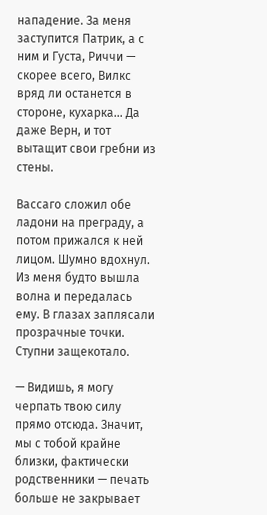нападение. За меня заступится Патрик, а с ним и Густа, Риччи — скорее всего, Вилкс вряд ли останется в стороне, кухарка… Да даже Верн, и тот вытащит свои гребни из стены.

Вассаго сложил обе ладони на преграду, а потом прижался к ней лицом. Шумно вдохнул. Из меня будто вышла волна и передалась ему. В глазах заплясали прозрачные точки. Ступни защекотало.

— Видишь, я могу черпать твою силу прямо отсюда. Значит, мы с тобой крайне близки, фактически родственники — печать больше не закрывает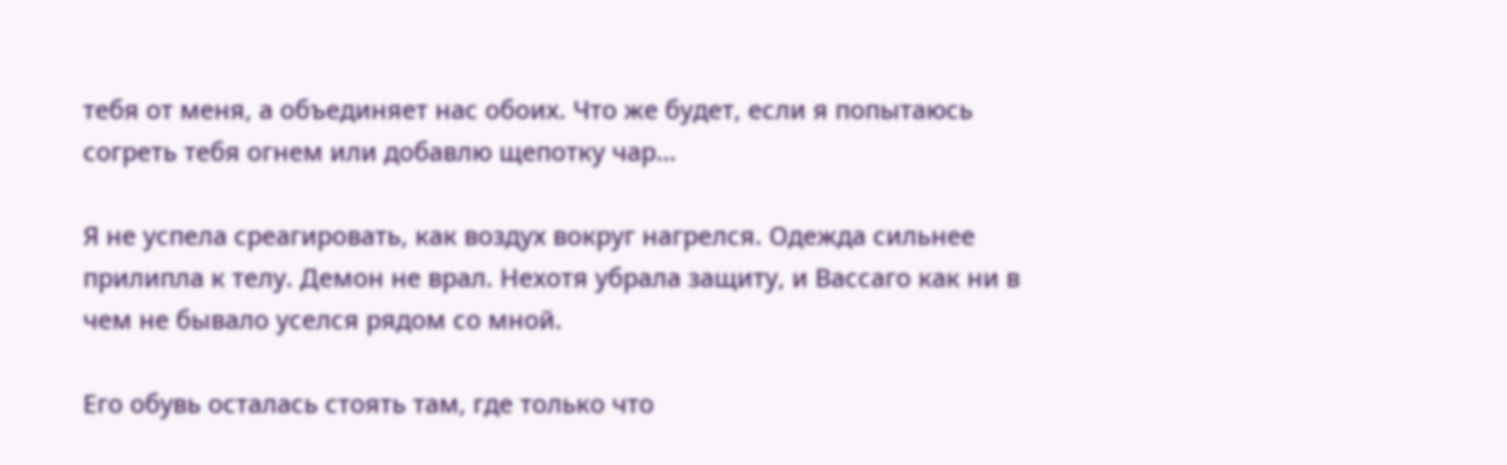тебя от меня, а объединяет нас обоих. Что же будет, если я попытаюсь согреть тебя огнем или добавлю щепотку чар…

Я не успела среагировать, как воздух вокруг нагрелся. Одежда сильнее прилипла к телу. Демон не врал. Нехотя убрала защиту, и Вассаго как ни в чем не бывало уселся рядом со мной.

Его обувь осталась стоять там, где только что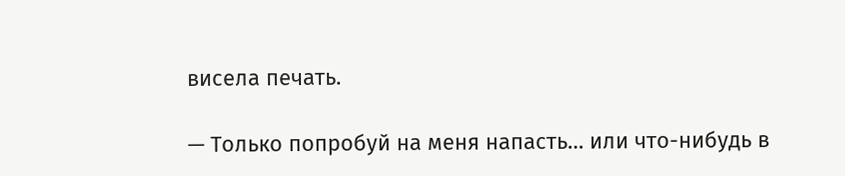висела печать.

— Только попробуй на меня напасть… или что-нибудь в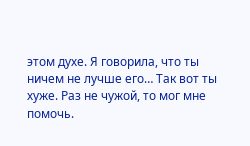этом духе. Я говорила, что ты ничем не лучше его… Так вот ты хуже. Раз не чужой, то мог мне помочь.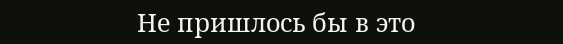Не пришлось бы в это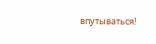впутываться!